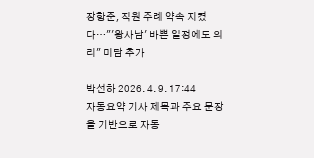장항준, 직원 주례 약속 지켰다…"'왕사남' 바쁜 일정에도 의리" 미담 추가

박선하 2026. 4. 9. 17:44
자동요약 기사 제목과 주요 문장을 기반으로 자동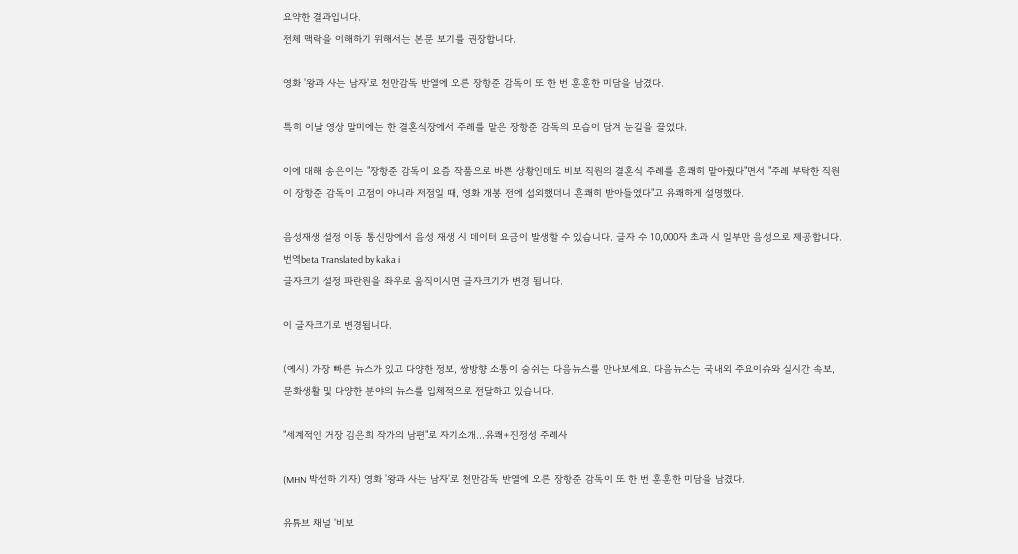요약한 결과입니다.
전체 맥락을 이해하기 위해서는 본문 보기를 권장합니다.

영화 '왕과 사는 남자'로 천만감독 반열에 오른 장항준 감독이 또 한 번 훈훈한 미담을 남겼다.

특히 이날 영상 말미에는 한 결혼식장에서 주례를 맡은 장항준 감독의 모습이 담겨 눈길을 끌었다.

이에 대해 송은이는 "장항준 감독이 요즘 작품으로 바쁜 상황인데도 비보 직원의 결혼식 주례를 흔쾌히 맡아줬다"면서 "주례 부탁한 직원이 장항준 감독이 고점이 아니라 저점일 때, 영화 개봉 전에 섭외했더니 흔쾌히 받아들였다"고 유쾌하게 설명했다.

음성재생 설정 이동 통신망에서 음성 재생 시 데이터 요금이 발생할 수 있습니다. 글자 수 10,000자 초과 시 일부만 음성으로 제공합니다.
번역beta Translated by kaka i
글자크기 설정 파란원을 좌우로 움직이시면 글자크기가 변경 됩니다.

이 글자크기로 변경됩니다.

(예시) 가장 빠른 뉴스가 있고 다양한 정보, 쌍방향 소통이 숨쉬는 다음뉴스를 만나보세요. 다음뉴스는 국내외 주요이슈와 실시간 속보, 문화생활 및 다양한 분야의 뉴스를 입체적으로 전달하고 있습니다.

"세계적인 거장 김은희 작가의 남편"로 자기소개…유쾌+진정성 주례사

(MHN 박선하 기자) 영화 '왕과 사는 남자'로 천만감독 반열에 오른 장항준 감독이 또 한 번 훈훈한 미담을 남겼다.

유튜브 채널 '비보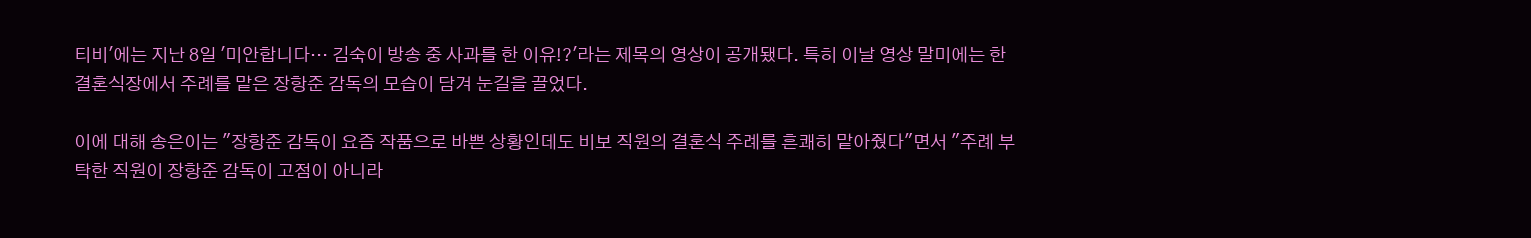티비'에는 지난 8일 '미안합니다… 김숙이 방송 중 사과를 한 이유!?'라는 제목의 영상이 공개됐다. 특히 이날 영상 말미에는 한 결혼식장에서 주례를 맡은 장항준 감독의 모습이 담겨 눈길을 끌었다.

이에 대해 송은이는 "장항준 감독이 요즘 작품으로 바쁜 상황인데도 비보 직원의 결혼식 주례를 흔쾌히 맡아줬다"면서 "주례 부탁한 직원이 장항준 감독이 고점이 아니라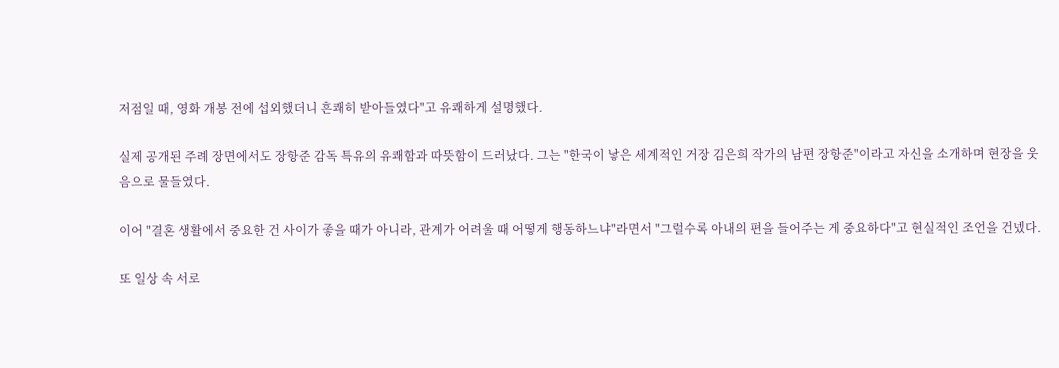저점일 때, 영화 개봉 전에 섭외했더니 흔쾌히 받아들였다"고 유쾌하게 설명했다.

실제 공개된 주례 장면에서도 장항준 감독 특유의 유쾌함과 따뜻함이 드러났다. 그는 "한국이 낳은 세계적인 거장 김은희 작가의 남편 장항준"이라고 자신을 소개하며 현장을 웃음으로 물들였다.

이어 "결혼 생활에서 중요한 건 사이가 좋을 때가 아니라, 관계가 어려울 때 어떻게 행동하느냐"라면서 "그럴수록 아내의 편을 들어주는 게 중요하다"고 현실적인 조언을 건넸다.

또 일상 속 서로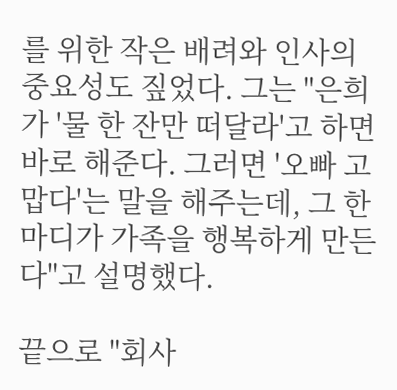를 위한 작은 배려와 인사의 중요성도 짚었다. 그는 "은희가 '물 한 잔만 떠달라'고 하면 바로 해준다. 그러면 '오빠 고맙다'는 말을 해주는데, 그 한마디가 가족을 행복하게 만든다"고 설명했다.

끝으로 "회사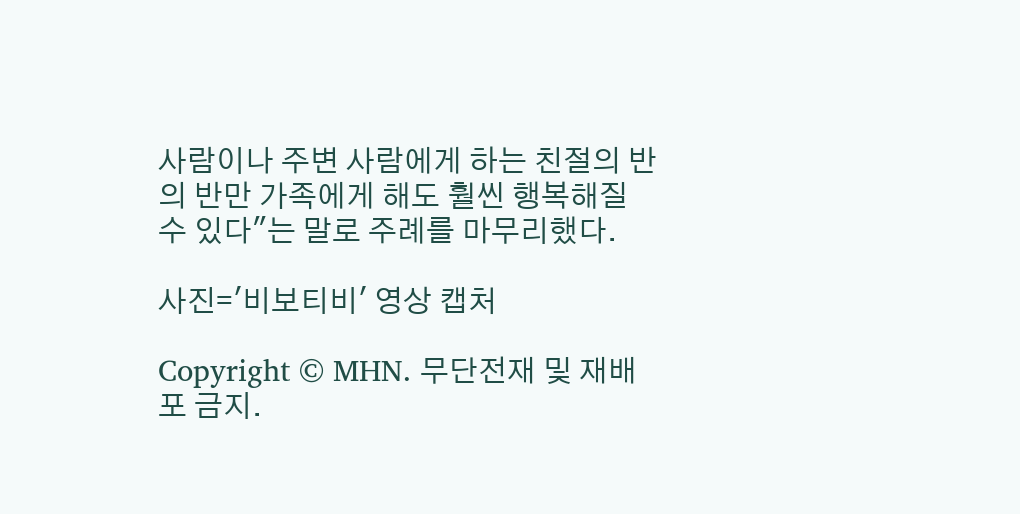사람이나 주변 사람에게 하는 친절의 반의 반만 가족에게 해도 훨씬 행복해질 수 있다"는 말로 주례를 마무리했다.

사진='비보티비' 영상 캡처

Copyright © MHN. 무단전재 및 재배포 금지.